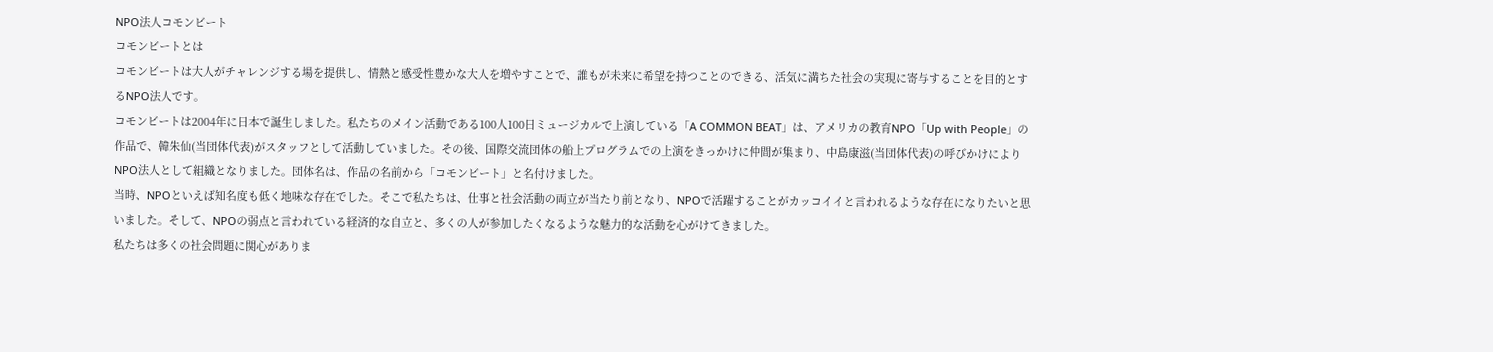NPO法人コモンビート
コモンビートとは
コモンビートは大人がチャレンジする場を提供し、情熱と感受性豊かな大人を増やすことで、誰もが未来に希望を持つことのできる、活気に満ちた社会の実現に寄与することを目的とするNPO法人です。
コモンビートは2004年に日本で誕生しました。私たちのメイン活動である100人100日ミュージカルで上演している「A COMMON BEAT」は、アメリカの教育NPO「Up with People」の作品で、韓朱仙(当団体代表)がスタッフとして活動していました。その後、国際交流団体の船上プログラムでの上演をきっかけに仲間が集まり、中島康滋(当団体代表)の呼びかけによりNPO法人として組織となりました。団体名は、作品の名前から「コモンビート」と名付けました。
当時、NPOといえば知名度も低く地味な存在でした。そこで私たちは、仕事と社会活動の両立が当たり前となり、NPOで活躍することがカッコイイと言われるような存在になりたいと思いました。そして、NPOの弱点と言われている経済的な自立と、多くの人が参加したくなるような魅力的な活動を心がけてきました。
私たちは多くの社会問題に関心がありま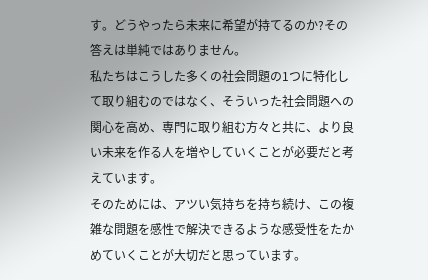す。どうやったら未来に希望が持てるのか?その答えは単純ではありません。
私たちはこうした多くの社会問題の1つに特化して取り組むのではなく、そういった社会問題への関心を高め、専門に取り組む方々と共に、より良い未来を作る人を増やしていくことが必要だと考えています。
そのためには、アツい気持ちを持ち続け、この複雑な問題を感性で解決できるような感受性をたかめていくことが大切だと思っています。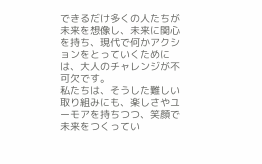できるだけ多くの人たちが未来を想像し、未来に関心を持ち、現代で何かアクションをとっていくためには、大人のチャレンジが不可欠です。
私たちは、そうした難しい取り組みにも、楽しさやユーモアを持ちつつ、笑顔で未来をつくってい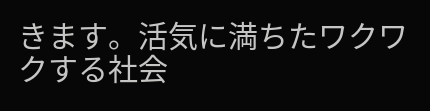きます。活気に満ちたワクワクする社会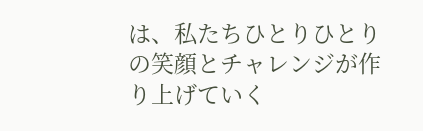は、私たちひとりひとりの笑顔とチャレンジが作り上げていく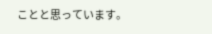ことと思っています。